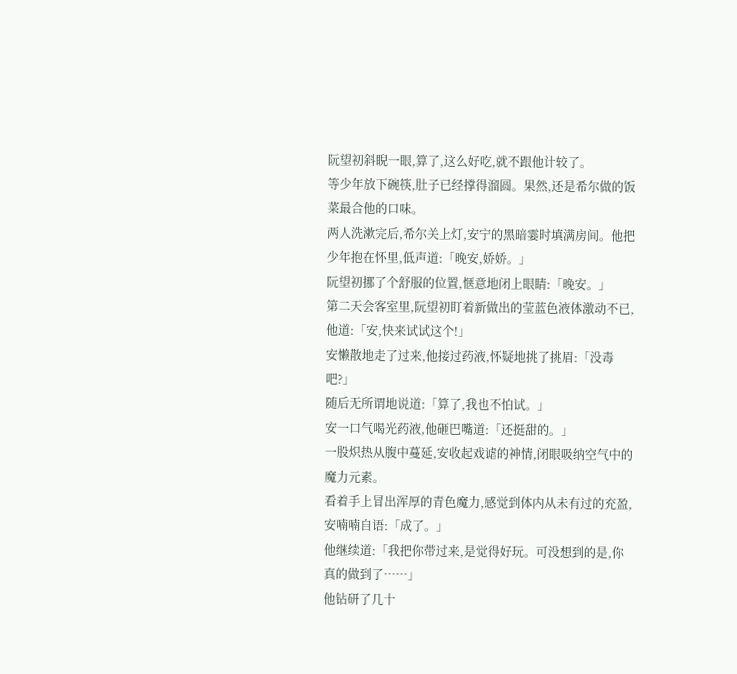阮望初斜睨一眼,算了,这么好吃,就不跟他计较了。
等少年放下碗筷,肚子已经撑得溜圆。果然,还是希尔做的饭菜最合他的口味。
两人洗漱完后,希尔关上灯,安宁的黑暗霎时填满房间。他把少年抱在怀里,低声道:「晚安,娇娇。」
阮望初挪了个舒服的位置,惬意地闭上眼睛:「晚安。」
第二天会客室里,阮望初盯着新做出的莹蓝色液体激动不已,他道:「安,快来试试这个!」
安懒散地走了过来,他接过药液,怀疑地挑了挑眉:「没毒吧?」
随后无所谓地说道:「算了,我也不怕试。」
安一口气喝光药液,他砸巴嘴道:「还挺甜的。」
一股炽热从腹中蔓延,安收起戏谑的神情,闭眼吸纳空气中的魔力元素。
看着手上冒出浑厚的青色魔力,感觉到体内从未有过的充盈,安喃喃自语:「成了。」
他继续道:「我把你带过来,是觉得好玩。可没想到的是,你真的做到了……」
他钻研了几十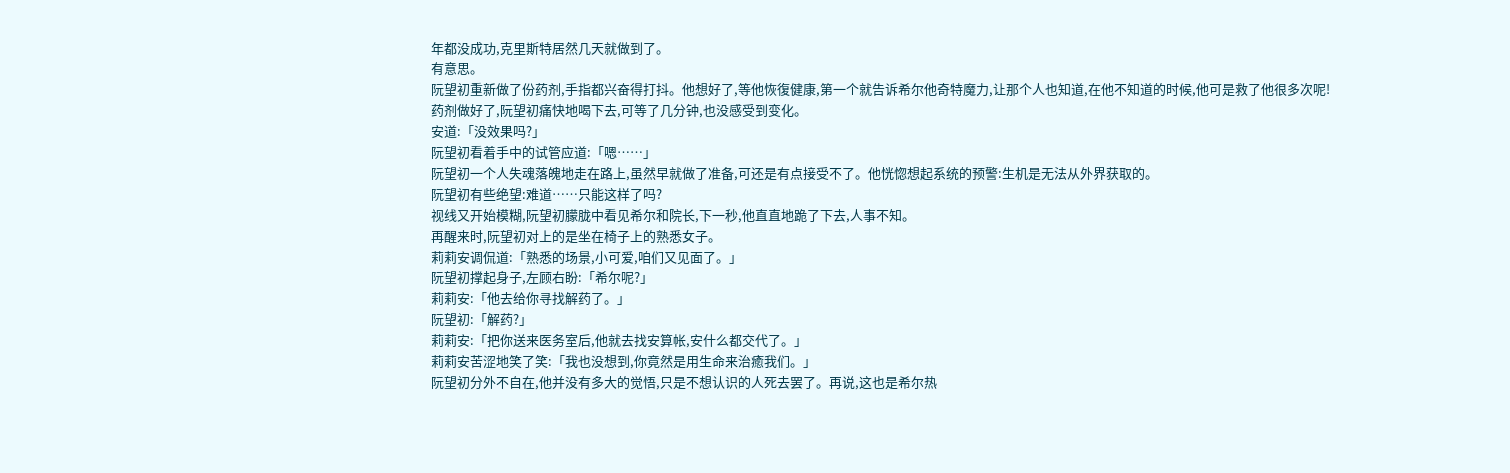年都没成功,克里斯特居然几天就做到了。
有意思。
阮望初重新做了份药剂,手指都兴奋得打抖。他想好了,等他恢復健康,第一个就告诉希尔他奇特魔力,让那个人也知道,在他不知道的时候,他可是救了他很多次呢!
药剂做好了,阮望初痛快地喝下去,可等了几分钟,也没感受到变化。
安道:「没效果吗?」
阮望初看着手中的试管应道:「嗯……」
阮望初一个人失魂落魄地走在路上,虽然早就做了准备,可还是有点接受不了。他恍惚想起系统的预警:生机是无法从外界获取的。
阮望初有些绝望:难道……只能这样了吗?
视线又开始模糊,阮望初朦胧中看见希尔和院长,下一秒,他直直地跪了下去,人事不知。
再醒来时,阮望初对上的是坐在椅子上的熟悉女子。
莉莉安调侃道:「熟悉的场景,小可爱,咱们又见面了。」
阮望初撑起身子,左顾右盼:「希尔呢?」
莉莉安:「他去给你寻找解药了。」
阮望初:「解药?」
莉莉安:「把你送来医务室后,他就去找安算帐,安什么都交代了。」
莉莉安苦涩地笑了笑:「我也没想到,你竟然是用生命来治癒我们。」
阮望初分外不自在,他并没有多大的觉悟,只是不想认识的人死去罢了。再说,这也是希尔热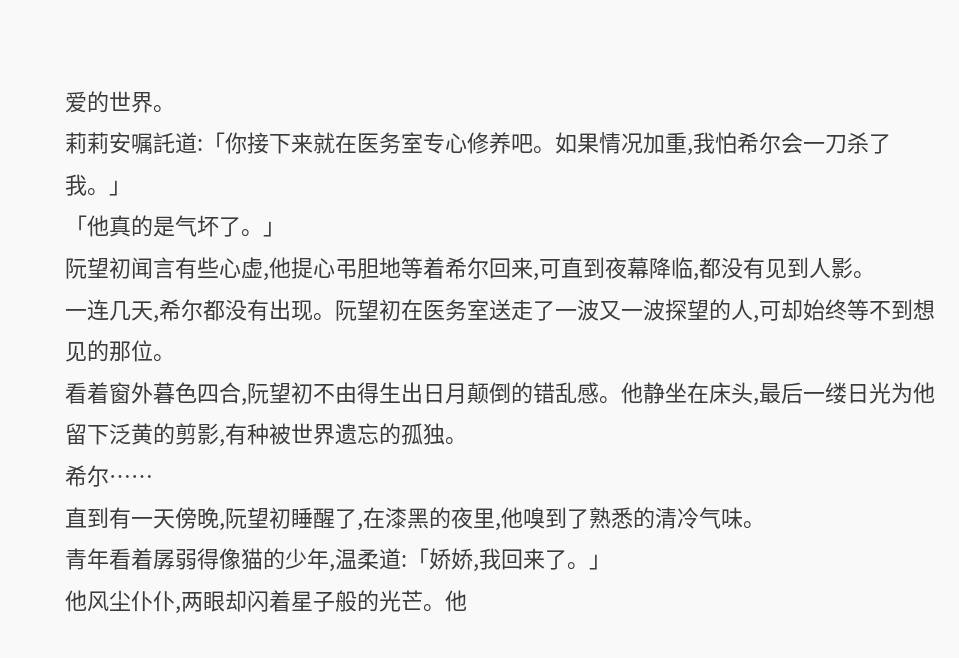爱的世界。
莉莉安嘱託道:「你接下来就在医务室专心修养吧。如果情况加重,我怕希尔会一刀杀了我。」
「他真的是气坏了。」
阮望初闻言有些心虚,他提心弔胆地等着希尔回来,可直到夜幕降临,都没有见到人影。
一连几天,希尔都没有出现。阮望初在医务室送走了一波又一波探望的人,可却始终等不到想见的那位。
看着窗外暮色四合,阮望初不由得生出日月颠倒的错乱感。他静坐在床头,最后一缕日光为他留下泛黄的剪影,有种被世界遗忘的孤独。
希尔……
直到有一天傍晚,阮望初睡醒了,在漆黑的夜里,他嗅到了熟悉的清冷气味。
青年看着孱弱得像猫的少年,温柔道:「娇娇,我回来了。」
他风尘仆仆,两眼却闪着星子般的光芒。他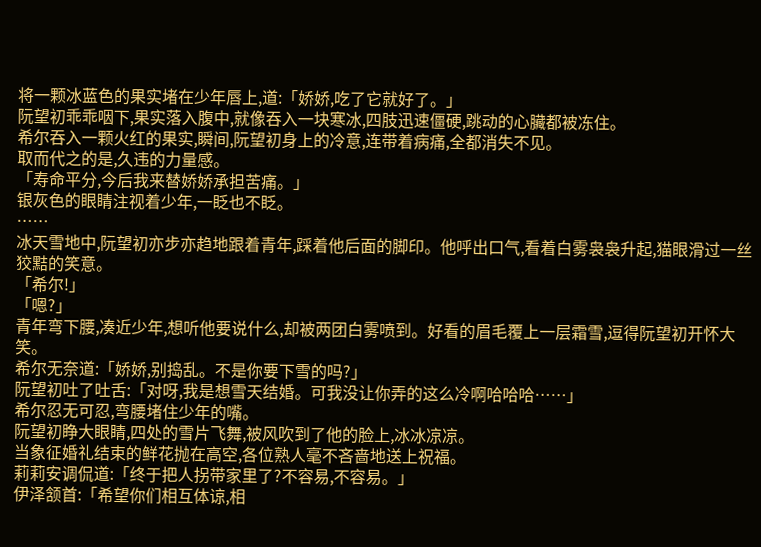将一颗冰蓝色的果实堵在少年唇上,道:「娇娇,吃了它就好了。」
阮望初乖乖咽下,果实落入腹中,就像吞入一块寒冰,四肢迅速僵硬,跳动的心臟都被冻住。
希尔吞入一颗火红的果实,瞬间,阮望初身上的冷意,连带着病痛,全都消失不见。
取而代之的是,久违的力量感。
「寿命平分,今后我来替娇娇承担苦痛。」
银灰色的眼睛注视着少年,一眨也不眨。
……
冰天雪地中,阮望初亦步亦趋地跟着青年,踩着他后面的脚印。他呼出口气,看着白雾袅袅升起,猫眼滑过一丝狡黠的笑意。
「希尔!」
「嗯?」
青年弯下腰,凑近少年,想听他要说什么,却被两团白雾喷到。好看的眉毛覆上一层霜雪,逗得阮望初开怀大笑。
希尔无奈道:「娇娇,别捣乱。不是你要下雪的吗?」
阮望初吐了吐舌:「对呀,我是想雪天结婚。可我没让你弄的这么冷啊哈哈哈……」
希尔忍无可忍,弯腰堵住少年的嘴。
阮望初睁大眼睛,四处的雪片飞舞,被风吹到了他的脸上,冰冰凉凉。
当象征婚礼结束的鲜花抛在高空,各位熟人毫不吝啬地送上祝福。
莉莉安调侃道:「终于把人拐带家里了?不容易,不容易。」
伊泽颔首:「希望你们相互体谅,相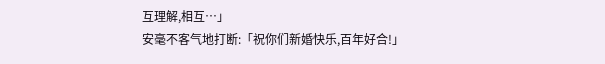互理解,相互…」
安毫不客气地打断:「祝你们新婚快乐,百年好合!」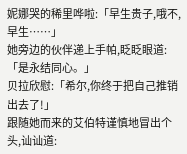妮娜哭的稀里哗啦:「早生贵子,哦不,早生……」
她旁边的伙伴递上手帕,眨眨眼道:「是永结同心。」
贝拉欣慰:「希尔,你终于把自己推销出去了!」
跟随她而来的艾伯特谨慎地冒出个头,讪讪道: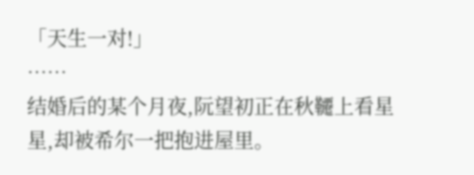「天生一对!」
……
结婚后的某个月夜,阮望初正在秋韆上看星星,却被希尔一把抱进屋里。